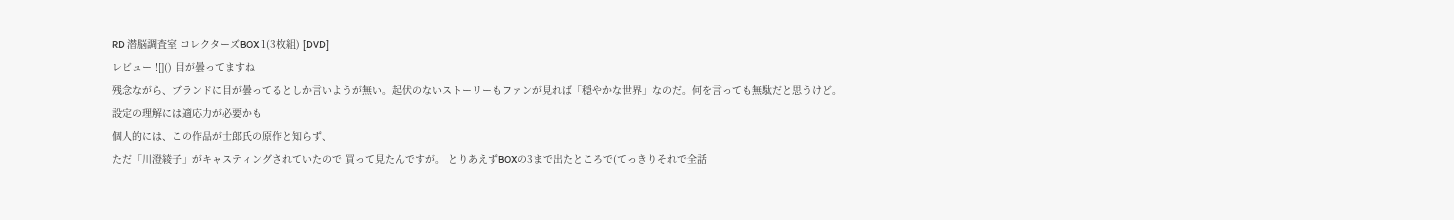RD 潜脳調査室 コレクターズBOX 1(3枚組) [DVD]
レビュー ![]() 目が曇ってますね
残念ながら、ブランドに目が曇ってるとしか言いようが無い。起伏のないストーリーもファンが見れば「穏やかな世界」なのだ。何を言っても無駄だと思うけど。
設定の理解には適応力が必要かも
個人的には、この作品が士郎氏の原作と知らず、
ただ「川澄綾子」がキャスティングされていたので 買って見たんですが。 とりあえずBOXの3まで出たところで(てっきりそれで全話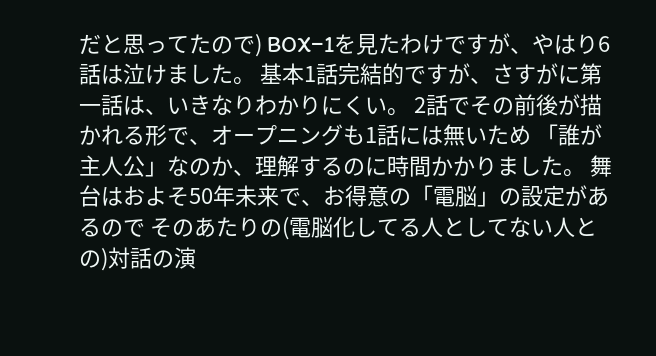だと思ってたので) BOX−1を見たわけですが、やはり6話は泣けました。 基本1話完結的ですが、さすがに第一話は、いきなりわかりにくい。 2話でその前後が描かれる形で、オープニングも1話には無いため 「誰が主人公」なのか、理解するのに時間かかりました。 舞台はおよそ50年未来で、お得意の「電脳」の設定があるので そのあたりの(電脳化してる人としてない人との)対話の演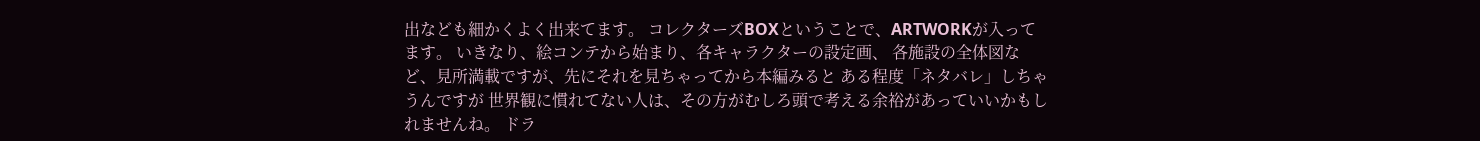出なども細かくよく出来てます。 コレクターズBOXということで、ARTWORKが入ってます。 いきなり、絵コンテから始まり、各キャラクターの設定画、 各施設の全体図など、見所満載ですが、先にそれを見ちゃってから本編みると ある程度「ネタバレ」しちゃうんですが 世界観に慣れてない人は、その方がむしろ頭で考える余裕があっていいかもしれませんね。 ドラ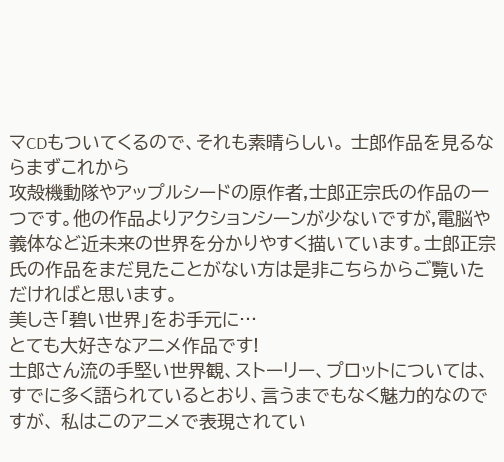マCDもついてくるので、それも素晴らしい。 士郎作品を見るならまずこれから
攻殻機動隊やアップルシードの原作者,士郎正宗氏の作品の一つです。他の作品よりアクションシーンが少ないですが,電脳や義体など近未来の世界を分かりやすく描いています。士郎正宗氏の作品をまだ見たことがない方は是非こちらからご覧いただければと思います。
美しき「碧い世界」をお手元に…
とても大好きなアニメ作品です!
士郎さん流の手堅い世界観、ストーリー、プロットについては、すでに多く語られているとおり、言うまでもなく魅力的なのですが、 私はこのアニメで表現されてい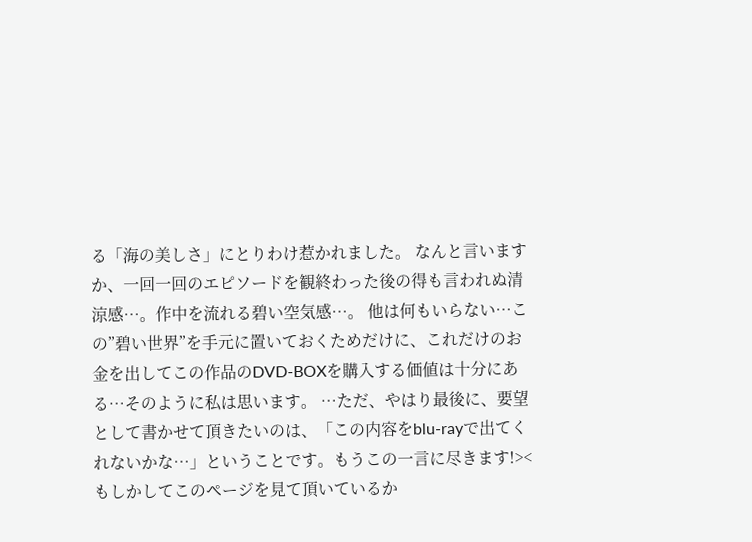る「海の美しさ」にとりわけ惹かれました。 なんと言いますか、一回一回のエピソードを観終わった後の得も言われぬ清涼感…。作中を流れる碧い空気感…。 他は何もいらない…この”碧い世界”を手元に置いておくためだけに、これだけのお金を出してこの作品のDVD-BOXを購入する価値は十分にある…そのように私は思います。 …ただ、やはり最後に、要望として書かせて頂きたいのは、「この内容をblu-rayで出てくれないかな…」ということです。もうこの一言に尽きます!>< もしかしてこのページを見て頂いているか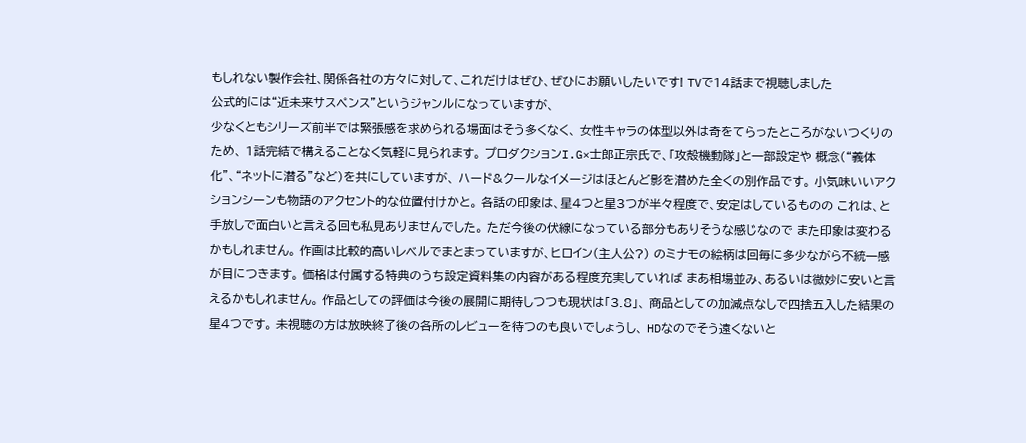もしれない製作会社、関係各社の方々に対して、これだけはぜひ、ぜひにお願いしたいです! TVで14話まで視聴しました
公式的には“近未来サスペンス”というジャンルになっていますが、
少なくともシリーズ前半では緊張感を求められる場面はそう多くなく、 女性キャラの体型以外は奇をてらったところがないつくりのため、 1話完結で構えることなく気軽に見られます。 プロダクションI.G×士郎正宗氏で、「攻殻機動隊」と一部設定や 概念(“義体化”、“ネットに潜る”など)を共にしていますが、 ハード&クールなイメージはほとんど影を潜めた全くの別作品です。 小気味いいアクションシーンも物語のアクセント的な位置付けかと。 各話の印象は、星4つと星3つが半々程度で、安定はしているものの これは、と手放しで面白いと言える回も私見ありませんでした。 ただ今後の伏線になっている部分もありそうな感じなので また印象は変わるかもしれません。 作画は比較的高いレベルでまとまっていますが、ヒロイン(主人公?) のミナモの絵柄は回毎に多少ながら不統一感が目につきます。 価格は付属する特典のうち設定資料集の内容がある程度充実していれば まあ相場並み、あるいは微妙に安いと言えるかもしれません。 作品としての評価は今後の展開に期待しつつも現状は「3.8」、 商品としての加減点なしで四捨五入した結果の星4つです。 未視聴の方は放映終了後の各所のレビューを待つのも良いでしょうし、 HDなのでそう遠くないと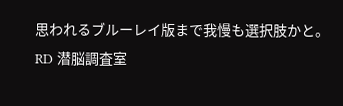思われるブルーレイ版まで我慢も選択肢かと。
RD 潜脳調査室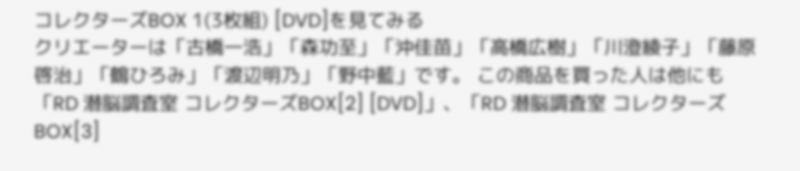コレクターズBOX 1(3枚組) [DVD]を見てみる
クリエーターは「古橋一浩」「森功至」「沖佳苗」「高橋広樹」「川澄綾子」「藤原啓治」「鶴ひろみ」「渡辺明乃」「野中藍」です。 この商品を買った人は他にも「RD 潜脳調査室 コレクターズBOX[2] [DVD]」、「RD 潜脳調査室 コレクターズBOX[3]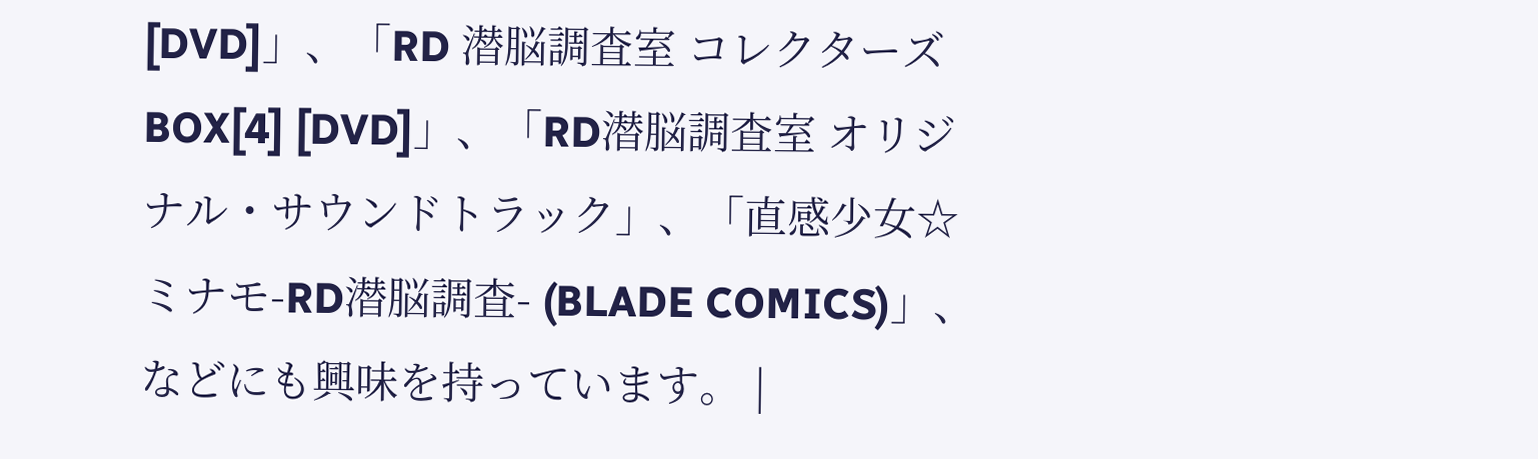[DVD]」、「RD 潜脳調査室 コレクターズBOX[4] [DVD]」、「RD潜脳調査室 オリジナル・サウンドトラック」、「直感少女☆ミナモ-RD潜脳調査- (BLADE COMICS)」、などにも興味を持っています。 |